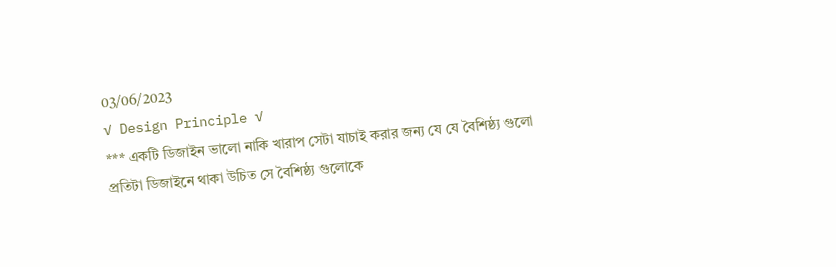03/06/2023
√ Design Principle √
*** একটি ডিজাইন ভালো নাকি খারাপ সেটা যাচাই করার জন্য যে যে বৈশিষ্ঠ্য গুলো প্রতিটা ডিজাইনে থাকা উচিত সে বৈশিষ্ঠ্য গুলোকে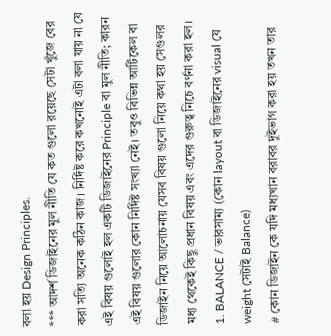বলা হয় Design Principles.
*** আদর্শ ডিজাইনের মুল নীতি যে কত গুলো রয়েছে সেটা খুঁজে বের করা সত্যি অনেক কঠিন কাজ। নির্দিষ্ট করে কখনোই এটা বলা যায় না যে এই বিষয় গুলোই হল একটি ডিজাইনের Principle বা মুল নীতি; কারন এই বিষয় গুলোর কোন নির্দিষ্ট সংখ্যা নেই। তবুও বিভিন্ন আর্টিকেল বা ডিজাইন নিয়ে আলোচনায় যেসব বিষয় গুলো নিয়ে কথা হয় সেগুলর মধ্য থেকেই কিছু প্রধান বিষয় এবং এদের গুরুত্ব নিচে বর্ণনা করা হল।
1. BALANCE / ভারসাম্য (কোন layout বা ডিজাইনের visual যে weight সেটাই Balance)
# কোন ডিজাইন কে যদি মধ্যখান বরাবর দুইভাগ করা হয় তখন তার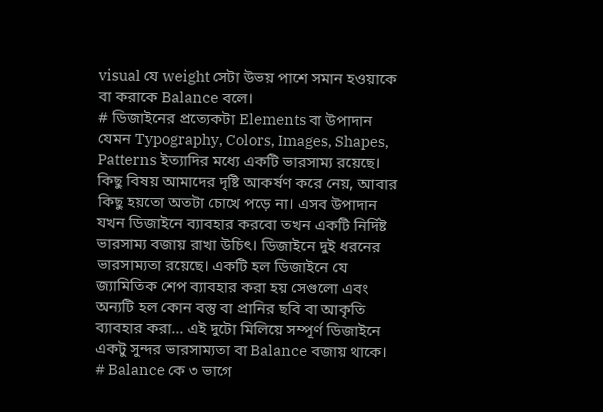visual যে weight সেটা উভয় পাশে সমান হওয়াকে বা করাকে Balance বলে।
# ডিজাইনের প্রত্যেকটা Elements বা উপাদান যেমন Typography, Colors, Images, Shapes, Patterns ইত্যাদির মধ্যে একটি ভারসাম্য রয়েছে। কিছু বিষয় আমাদের দৃষ্টি আকর্ষণ করে নেয়, আবার কিছু হয়তো অতটা চোখে পড়ে না। এসব উপাদান যখন ডিজাইনে ব্যাবহার করবো তখন একটি নির্দিষ্ট ভারসাম্য বজায় রাখা উচিৎ। ডিজাইনে দুই ধরনের ভারসাম্যতা রয়েছে। একটি হল ডিজাইনে যে জ্যামিতিক শেপ ব্যাবহার করা হয় সেগুলো এবং অন্যটি হল কোন বস্তু বা প্রানির ছবি বা আকৃতি ব্যাবহার করা... এই দুটো মিলিয়ে সম্পূর্ণ ডিজাইনে একটু সুন্দর ভারসাম্যতা বা Balance বজায় থাকে।
# Balance কে ৩ ভাগে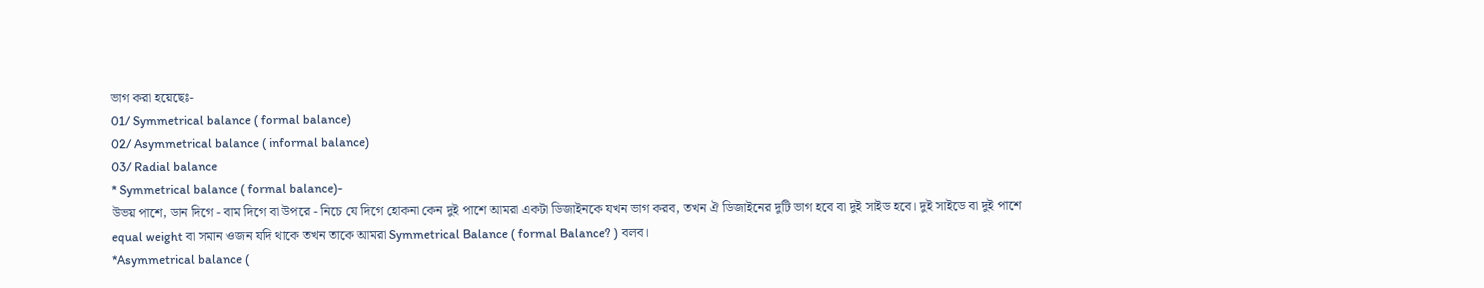ভাগ করা হয়েছেঃ-
01/ Symmetrical balance ( formal balance)
02/ Asymmetrical balance ( informal balance)
03/ Radial balance
* Symmetrical balance ( formal balance)-
উভয় পাশে, ডান দিগে - বাম দিগে বা উপরে - নিচে যে দিগে হোকনা কেন দুই পাশে আমরা একটা ডিজাইনকে যখন ভাগ করব, তখন ঐ ডিজাইনের দুটি ভাগ হবে বা দুই সাইড হবে। দুই সাইডে বা দুই পাশে equal weight বা সমান ওজন যদি থাকে তখন তাকে আমরা Symmetrical Balance ( formal Balance? ) বলব।
*Asymmetrical balance (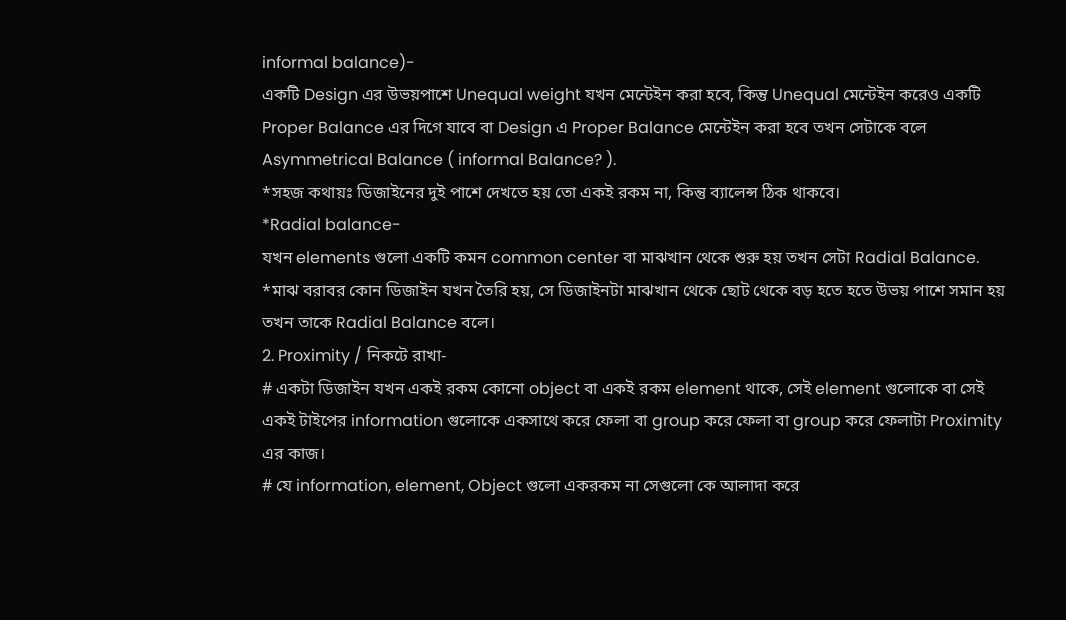informal balance)-
একটি Design এর উভয়পাশে Unequal weight যখন মেন্টেইন করা হবে, কিন্তু Unequal মেন্টেইন করেও একটি Proper Balance এর দিগে যাবে বা Design এ Proper Balance মেন্টেইন করা হবে তখন সেটাকে বলে Asymmetrical Balance ( informal Balance? ).
*সহজ কথায়ঃ ডিজাইনের দুই পাশে দেখতে হয় তো একই রকম না, কিন্তু ব্যালেন্স ঠিক থাকবে।
*Radial balance-
যখন elements গুলো একটি কমন common center বা মাঝখান থেকে শুরু হয় তখন সেটা Radial Balance.
*মাঝ বরাবর কোন ডিজাইন যখন তৈরি হয়, সে ডিজাইনটা মাঝখান থেকে ছোট থেকে বড় হতে হতে উভয় পাশে সমান হয় তখন তাকে Radial Balance বলে।
2. Proximity / নিকটে রাখা-
# একটা ডিজাইন যখন একই রকম কোনো object বা একই রকম element থাকে, সেই element গুলোকে বা সেই একই টাইপের information গুলোকে একসাথে করে ফেলা বা group করে ফেলা বা group করে ফেলাটা Proximity এর কাজ।
# যে information, element, Object গুলো একরকম না সেগুলো কে আলাদা করে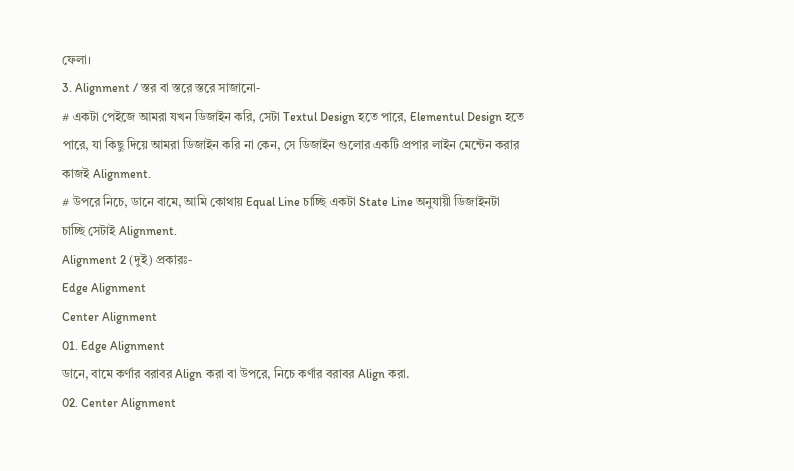ফেলা।
3. Alignment / স্তর বা স্তরে স্তরে সাজানো-
# একটা পেইজে আমরা যখন ডিজাইন করি, সেটা Textul Design হতে পারে, Elementul Design হতে পারে, যা কিছু দিয়ে আমরা ডিজাইন করি না কেন, সে ডিজাইন গুলোর একটি প্রপার লাইন মেন্টেন করার কাজই Alignment.
# উপরে নিচে, ডানে বামে, আমি কোথায় Equal Line চাচ্ছি একটা State Line অনুযায়ী ডিজাইনটা চাচ্ছি সেটাই Alignment.
Alignment 2 (দুই) প্রকারঃ-
Edge Alignment
Center Alignment
01. Edge Alignment
ডানে, বামে কর্ণার বরাবর Align করা বা উপরে, নিচে কর্ণার বরাবর Align করা.
02. Center Alignment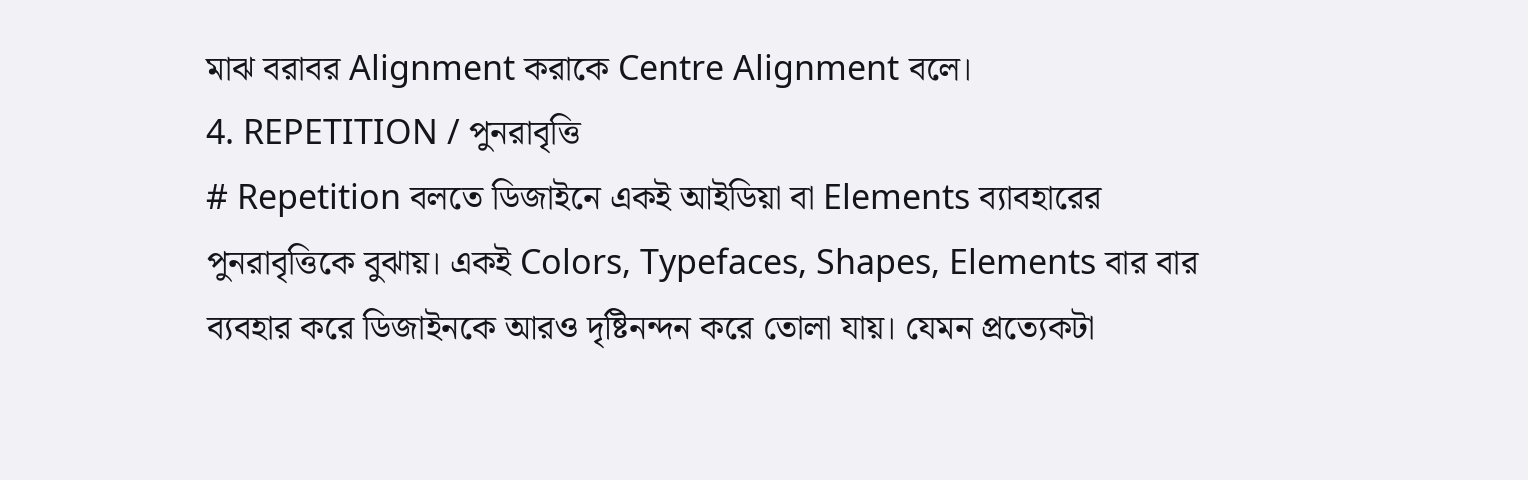মাঝ বরাবর Alignment করাকে Centre Alignment বলে।
4. REPETITION / পুনরাবৃত্তি
# Repetition বলতে ডিজাইনে একই আইডিয়া বা Elements ব্যাবহারের পুনরাবৃত্তিকে বুঝায়। একই Colors, Typefaces, Shapes, Elements বার বার ব্যবহার করে ডিজাইনকে আরও দৃষ্টিনন্দন করে তোলা যায়। যেমন প্রত্যেকটা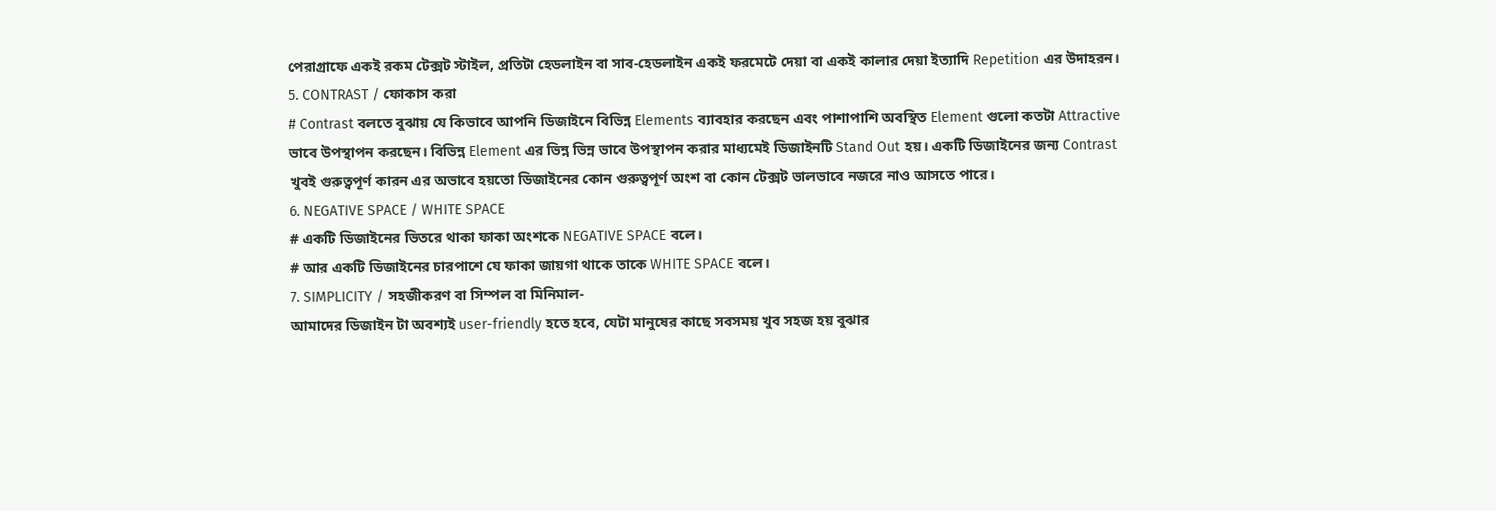পেরাগ্রাফে একই রকম টেক্সট স্টাইল, প্রতিটা হেডলাইন বা সাব-হেডলাইন একই ফরমেটে দেয়া বা একই কালার দেয়া ইত্যাদি Repetition এর উদাহরন।
5. CONTRAST / ফোকাস করা
# Contrast বলতে বুঝায় যে কিভাবে আপনি ডিজাইনে বিভিন্ন Elements ব্যাবহার করছেন এবং পাশাপাশি অবস্থিত Element গুলো কতটা Attractive ভাবে উপস্থাপন করছেন। বিভিন্ন Element এর ভিন্ন ভিন্ন ভাবে উপস্থাপন করার মাধ্যমেই ডিজাইনটি Stand Out হয়। একটি ডিজাইনের জন্য Contrast খুবই গুরুত্বপূর্ণ কারন এর অভাবে হয়তো ডিজাইনের কোন গুরুত্বপূর্ণ অংশ বা কোন টেক্সট ভালভাবে নজরে নাও আসতে পারে।
6. NEGATIVE SPACE / WHITE SPACE
# একটি ডিজাইনের ভিতরে থাকা ফাকা অংশকে NEGATIVE SPACE বলে।
# আর একটি ডিজাইনের চারপাশে যে ফাকা জায়গা থাকে তাকে WHITE SPACE বলে।
7. SIMPLICITY / সহজীকরণ বা সিম্পল বা মিনিমাল-
আমাদের ডিজাইন টা অবশ্যই user-friendly হতে হবে, যেটা মানুষের কাছে সবসময় খুব সহজ হয় বুঝার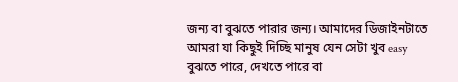জন্য বা বুঝতে পারার জন্য। আমাদের ডিজাইনটাতে আমরা যা কিছুই দিচ্ছি মানুষ যেন সেটা খুব easy বুঝতে পারে, দেখতে পারে বা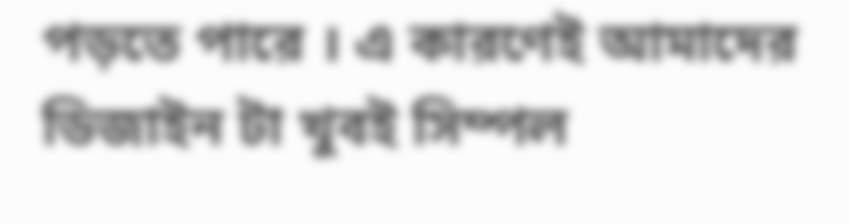পড়তে পারে । এ কারণেই আমাদের ডিজাইন টা খুবই সিম্পল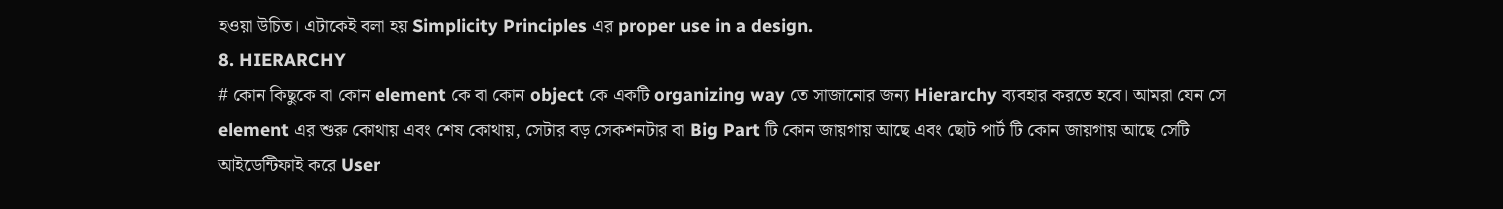হওয়া উচিত। এটাকেই বলা হয় Simplicity Principles এর proper use in a design.
8. HIERARCHY
# কোন কিছুকে বা কোন element কে বা কোন object কে একটি organizing way তে সাজানোর জন্য Hierarchy ব্যবহার করতে হবে। আমরা যেন সে element এর শুরু কোথায় এবং শেষ কোথায়, সেটার বড় সেকশনটার বা Big Part টি কোন জায়গায় আছে এবং ছোট পার্ট টি কোন জায়গায় আছে সেটি আইডেন্টিফাই করে User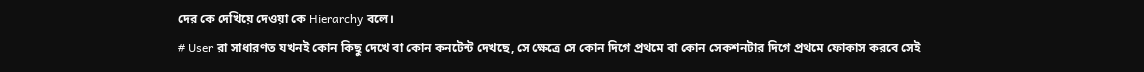দের কে দেখিয়ে দেওয়া কে Hierarchy বলে।
# User রা সাধারণত যখনই কোন কিছু দেখে বা কোন কনটেন্ট দেখছে, সে ক্ষেত্রে সে কোন দিগে প্রথমে বা কোন সেকশনটার দিগে প্রথমে ফোকাস করবে সেই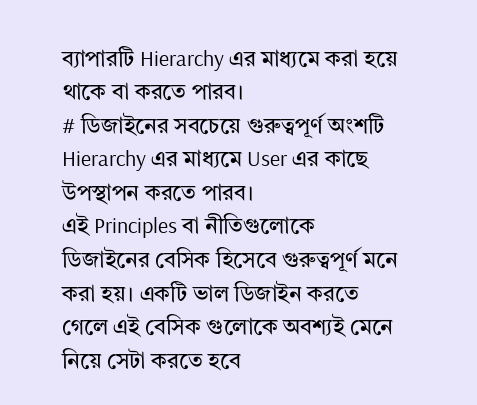ব্যাপারটি Hierarchy এর মাধ্যমে করা হয়ে থাকে বা করতে পারব।
# ডিজাইনের সবচেয়ে গুরুত্বপূর্ণ অংশটি Hierarchy এর মাধ্যমে User এর কাছে উপস্থাপন করতে পারব।
এই Principles বা নীতিগুলোকে ডিজাইনের বেসিক হিসেবে গুরুত্বপূর্ণ মনে করা হয়। একটি ভাল ডিজাইন করতে গেলে এই বেসিক গুলোকে অবশ্যই মেনে নিয়ে সেটা করতে হবে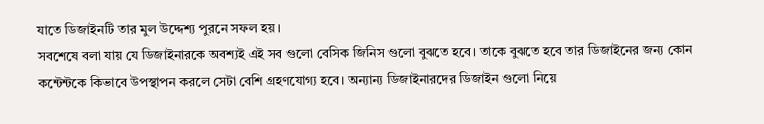যাতে ডিজাইনটি তার মুল উদ্দেশ্য পুরনে সফল হয়।
সবশেষে বলা যায় যে ডিজাইনারকে অবশ্যই এই সব গুলো বেসিক জিনিস গুলো বুঝতে হবে। তাকে বুঝতে হবে তার ডিজাইনের জন্য কোন কন্টেন্টকে কিভাবে উপস্থাপন করলে সেটা বেশি গ্রহণযোগ্য হবে। অন্যান্য ডিজাইনারদের ডিজাইন গুলো নিয়ে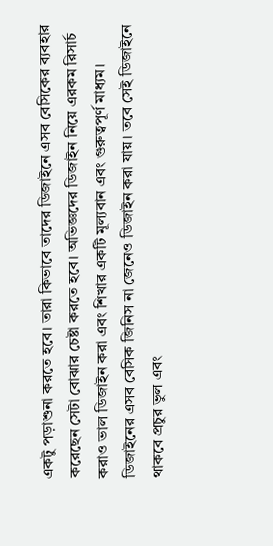একটু পড়াশুনা করতে হবে। তারা কিভাবে তাদের ডিজাইনে এসব বেসিকের ব্যবহার করেছেন সেটা বোঝার চেষ্টা করতে হবে। অভিজ্ঞদের ডিজাইন নিয়ে এরকম রিসার্চ করাও ভাল ডিজাইন করা এবং শিখার একটি মূল্যবান এবং গুরুত্বপূর্ণ মাধ্যম।
ডিজাইনের এসব বেসিক জিনিস না জেনেও ডিজাইন করা যায়। তবে সেই ডিজাইনে থাকবে প্রচুর ভুল এবং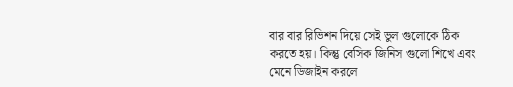বার বার রিভিশন দিয়ে সেই ভুল গুলোকে ঠিক করতে হয়। কিন্তু বেসিক জিনিস গুলো শিখে এবং মেনে ডিজাইন করলে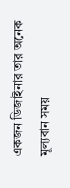একজন ডিজাইনার তার অনেক মূল্যবান সময়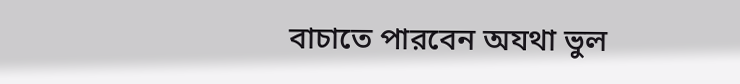বাচাতে পারবেন অযথা ভুল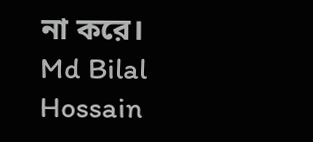না করে।
Md Bilal Hossain